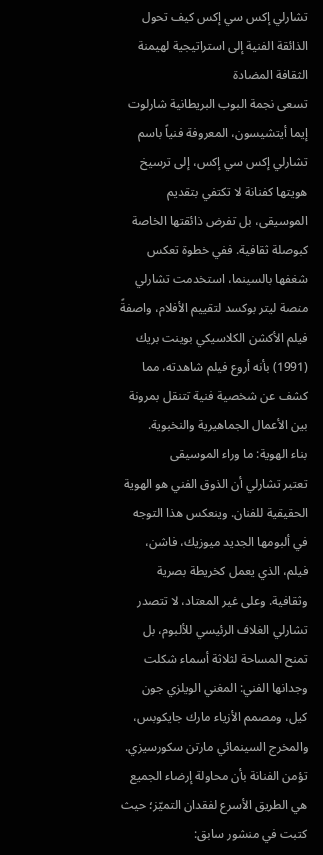تشارلي إكس سي إكس كيف تحول الذائقة الفنية إلى استراتيجية لهيمنة الثقافة المضادة
تسعى نجمة البوب البريطانية شارلوت إيما أيتشيسون، المعروفة فنياً باسم تشارلي إكس سي إكس، إلى ترسيخ هويتها كفنانة لا تكتفي بتقديم الموسيقى، بل تفرض ذائقتها الخاصة كبوصلة ثقافية. ففي خطوة تعكس شغفها بالسينما، استخدمت تشارلي منصة ليتر بوكسد لتقييم الأفلام، واصفةً فيلم الأكشن الكلاسيكي بوينت بريك (1991) بأنه أروع فيلم شاهدته، مما كشف عن شخصية فنية تتنقل بمرونة بين الأعمال الجماهيرية والنخبوية.
بناء الهوية: ما وراء الموسيقى
تعتبر تشارلي أن الذوق الفني هو الهوية الحقيقية للفنان. وينعكس هذا التوجه في ألبومها الجديد ميوزيك، فاشن، فيلم، الذي يعمل كخريطة بصرية وثقافية. وعلى غير المعتاد، لا تتصدر تشارلي الغلاف الرئيسي للألبوم، بل تمنح المساحة لثلاثة أسماء شكلت وجدانها الفني: المغني الويلزي جون كيل، ومصمم الأزياء مارك جايكوبس، والمخرج السينمائي مارتن سكورسيزي.
تؤمن الفنانة بأن محاولة إرضاء الجميع هي الطريق الأسرع لفقدان التميّز؛ حيث كتبت في منشور سابق: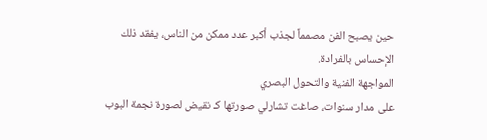حين يصبح الفن مصمماً لجذب أكبر عدد ممكن من الناس، يفقد ذلك الإحساس بالفرادة.
المواجهة الفنية والتحول البصري
على مدار سنوات، صاغت تشارلي صورتها كـ نقيض لصورة نجمة البوب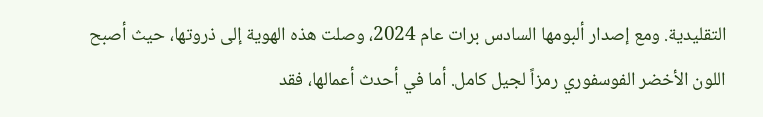التقليدية. ومع إصدار ألبومها السادس برات عام 2024، وصلت هذه الهوية إلى ذروتها، حيث أصبح اللون الأخضر الفوسفوري رمزاً لجيل كامل. أما في أحدث أعمالها، فقد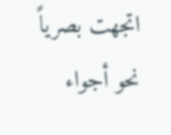اتجهت بصرياً نحو أجواء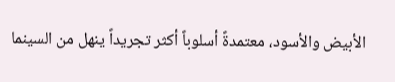الأبيض والأسود، معتمدةً أسلوباً أكثر تجريداً ينهل من السينما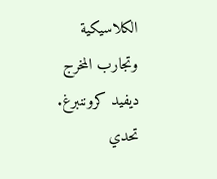الكلاسيكية وتجارب المخرج ديفيد كروننبرغ.
تحدي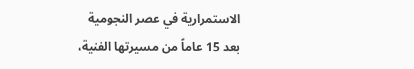الاستمرارية في عصر النجومية
بعد 15 عاماً من مسيرتها الفنية،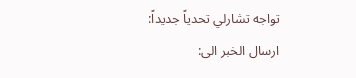تواجه تشارلي تحدياً جديداً:
ارسال الخبر الى: